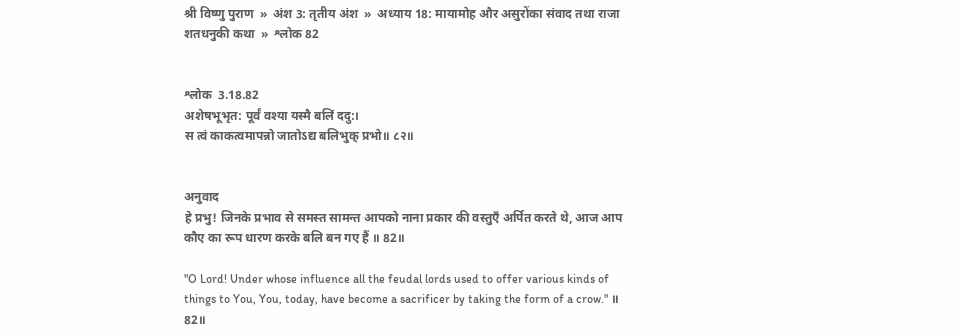श्री विष्णु पुराण  »  अंश 3: तृतीय अंश  »  अध्याय 18: मायामोह और असुरोंका संवाद तथा राजा शतधनुकी कथा  »  श्लोक 82


श्लोक  3.18.82
अशेषभूभृत: पूर्वं वश्या यस्मै बलिं ददु:।
स त्वं काकत्वमापन्नो जातोऽद्य बलिभुक् प्रभो॥ ८२॥


अनुवाद
हे प्रभु! जिनके प्रभाव से समस्त सामन्त आपको नाना प्रकार की वस्तुएँ अर्पित करते थे, आज आप कौए का रूप धारण करके बलि बन गए हैं ॥ 82॥

"O Lord! Under whose influence all the feudal lords used to offer various kinds of things to You, You, today, have become a sacrificer by taking the form of a crow." ॥ 82॥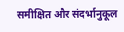समीक्षित और संदर्भानुकूल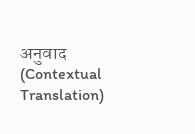अनुवाद (Contextual Translation)